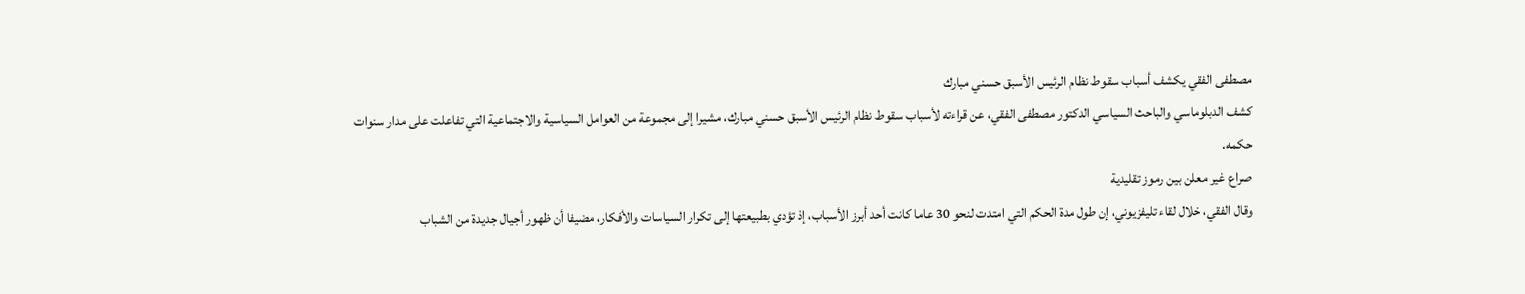مصطفى الفقي يكشف أسباب سقوط نظام الرئيس الأسبق حسني مبارك
كشف الدبلوماسي والباحث السياسي الدكتور مصطفى الفقي، عن قراءته لأسباب سقوط نظام الرئيس الأسبق حسني مبارك، مشيرا إلى مجموعة من العوامل السياسية والاجتماعية التي تفاعلت على مدار سنوات حكمه.
صراع غير معلن بين رموز تقليدية
وقال الفقي، خلال لقاء تليفزيوني، إن طول مدة الحكم التي امتدت لنحو 30 عاما كانت أحد أبرز الأسباب، إذ تؤدي بطبيعتها إلى تكرار السياسات والأفكار، مضيفا أن ظهور أجيال جديدة من الشباب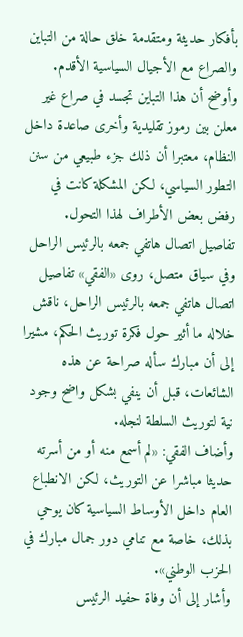بأفكار حديثة ومتقدمة خلق حالة من التباين والصراع مع الأجيال السياسية الأقدم.
وأوضح أن هذا التباين تجسد في صراع غير معلن بين رموز تقليدية وأخرى صاعدة داخل النظام، معتبرا أن ذلك جزء طبيعي من سنن التطور السياسي، لكن المشكلة كانت في رفض بعض الأطراف لهذا التحول.
تفاصيل اتصال هاتفي جمعه بالرئيس الراحل
وفي سياق متصل، روى «الفقي» تفاصيل اتصال هاتفي جمعه بالرئيس الراحل، ناقش خلاله ما أثير حول فكرة توريث الحكم، مشيرا إلى أن مبارك سأله صراحة عن هذه الشائعات، قبل أن ينفي بشكل واضح وجود نية لتوريث السلطة لنجله.
وأضاف الفقي: «لم أسمع منه أو من أسرته حديثا مباشرا عن التوريث، لكن الانطباع العام داخل الأوساط السياسية كان يوحي بذلك، خاصة مع تنامي دور جمال مبارك في الحزب الوطني».
وأشار إلى أن وفاة حفيد الرئيس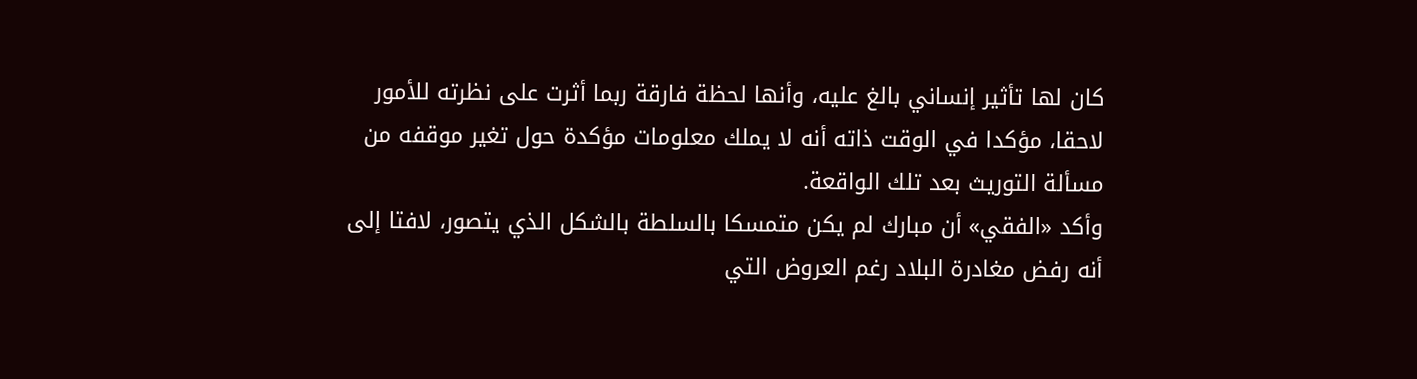كان لها تأثير إنساني بالغ عليه، وأنها لحظة فارقة ربما أثرت على نظرته للأمور لاحقا، مؤكدا في الوقت ذاته أنه لا يملك معلومات مؤكدة حول تغير موقفه من مسألة التوريث بعد تلك الواقعة.
وأكد «الفقي» أن مبارك لم يكن متمسكا بالسلطة بالشكل الذي يتصور، لافتا إلى أنه رفض مغادرة البلاد رغم العروض التي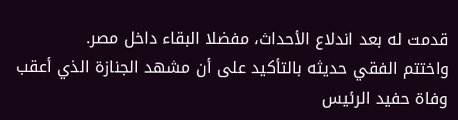قدمت له بعد اندلاع الأحداث، مفضلا البقاء داخل مصر.
واختتم الفقي حديثه بالتأكيد على أن مشهد الجنازة الذي أعقب وفاة حفيد الرئيس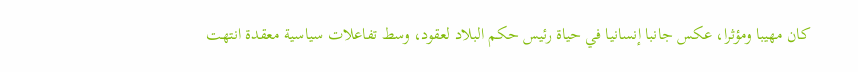كان مهيبا ومؤثرا، عكس جانبا إنسانيا في حياة رئيس حكم البلاد لعقود، وسط تفاعلات سياسية معقدة انتهت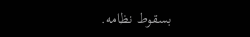بسقوط نظامه.